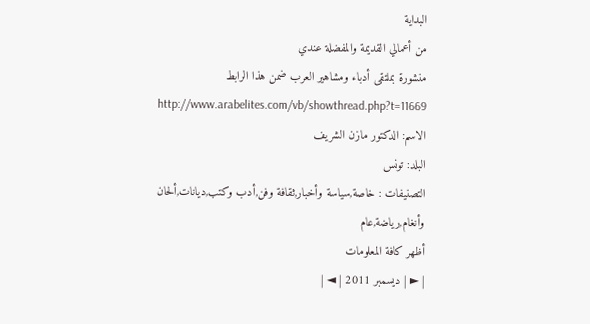البداية
من أعمالي القديمة والمفضلة عندي
منشورة بملتقى أدباء ومشاهير العرب ضمن هذا الرابط
http://www.arabelites.com/vb/showthread.php?t=11669
الاسم: الدكتور مازن الشريف
البلد: تونس
التصنيفات : خاصة,سياسة وأخبار,ثقافة وفن,أدب وكتب,ديانات,ألحان وأنغام,رياضة,عام
أظهر كافة المعلومات
| ► | ديسمبر 2011 | ◄ |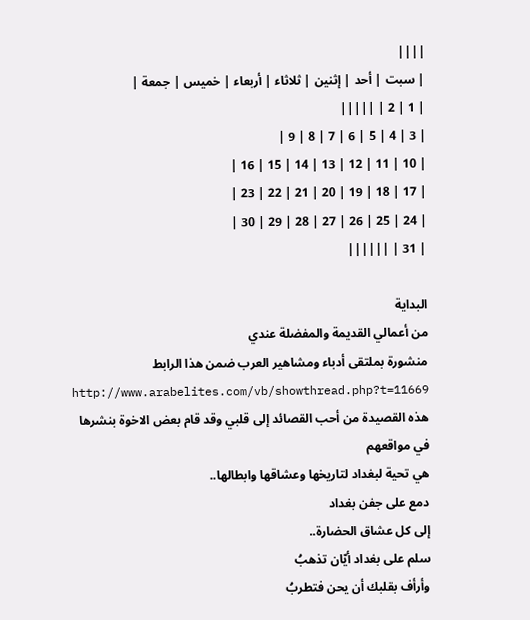||||
| سبت | أحد | إثنين | ثلاثاء | أربعاء | خميس | جمعة |
| 1 | 2 | |||||
| 3 | 4 | 5 | 6 | 7 | 8 | 9 |
| 10 | 11 | 12 | 13 | 14 | 15 | 16 |
| 17 | 18 | 19 | 20 | 21 | 22 | 23 |
| 24 | 25 | 26 | 27 | 28 | 29 | 30 |
| 31 | ||||||

البداية
من أعمالي القديمة والمفضلة عندي
منشورة بملتقى أدباء ومشاهير العرب ضمن هذا الرابط
http://www.arabelites.com/vb/showthread.php?t=11669
هذه القصيدة من أحب القصائد إلى قلبي وقد قام بعض الاخوة بنشرها في مواقعهم
هي تحية لبغداد لتاريخها وعشاقها وابطالها..
دمع على جفن بغداد
إلى كل عشاق الحضارة..
سلم على بغداد أيّان تذهبُ
وأرأف بقلبك أن يحن فتطربُ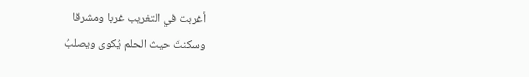أغربت في التغريب غربا ومشرقا
وسكنتَ حيث الحلم يُكوى ويصلبُ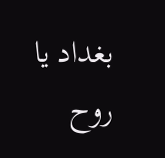بغداد يا روح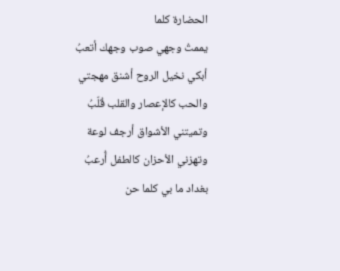الحضارة كلما
يممتُ وجهي صوب وجهك أتعبُ
أبكي نخيل الروح أشنق مهجتي
والحب كالإعصار والقلب قُلّبُ
وتميتني الأشواق أرجف لوعة
وتهزني الأحزان كالطفل أُرعبُ
بغداد ما بي كلما حن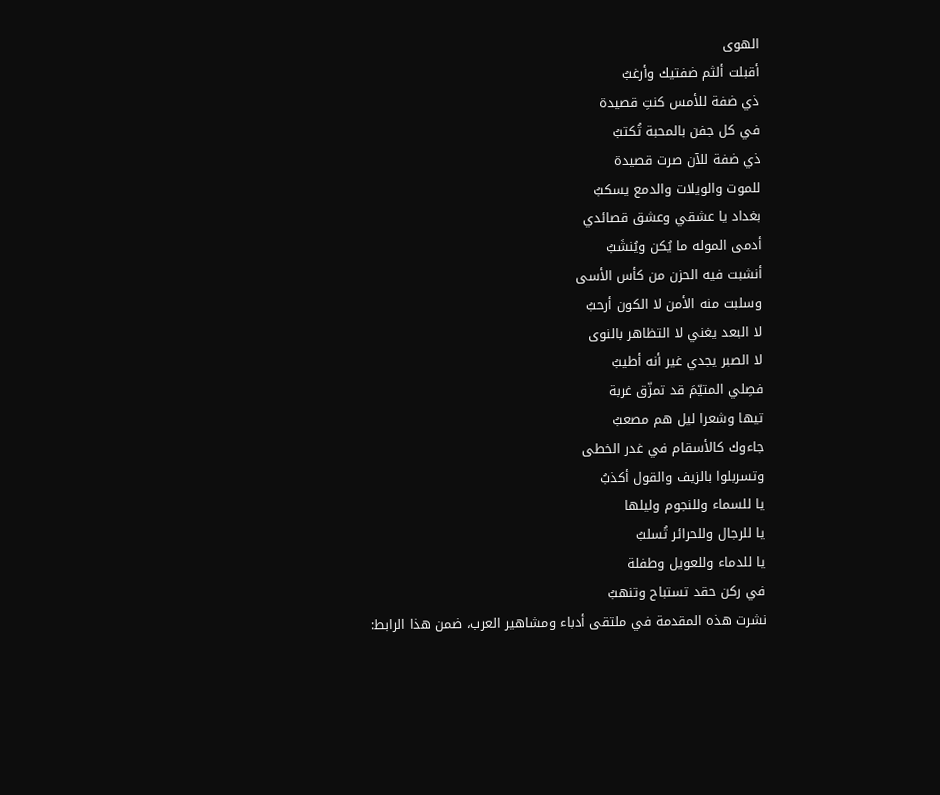الهوى
أقبلت ألثم ضفتيك وأرغبُ
ذي ضفة للأمس كنتِ قصيدة
في كل جفن بالمحبة تُكتبُ
ذي ضفة للآن صرت قصيدة
للموت والويلات والدمع يسكبُ
بغداد يا عشقي وعشق قصائدي
أدمى الموله ما يُكن ويُنشَبُ
أنشبت فيه الحزن من كأس الأسى
وسلبت منه الأمن لا الكون أرحبُ
لا البعد يغني لا التظاهر بالنوى
لا الصبر يجدي غير أنه أطيبُ
فصِلي المتيّمَ قد تمزّق غربة
تيها وشعرا ليل هم مصعبُ
جاءوك كالأسقام في غدر الخطى
وتسربلوا بالزيف والقول أكذبُ
يا للسماء وللنجوم وليلها
يا للرجال وللحرائر تُسلبُ
يا للدماء وللعويل وطفلة
في ركن حقد تستباح وتنهبُ
نشرت هذه المقدمة في ملتقى أدباء ومشاهير العرب، ضمن هذا الرابط: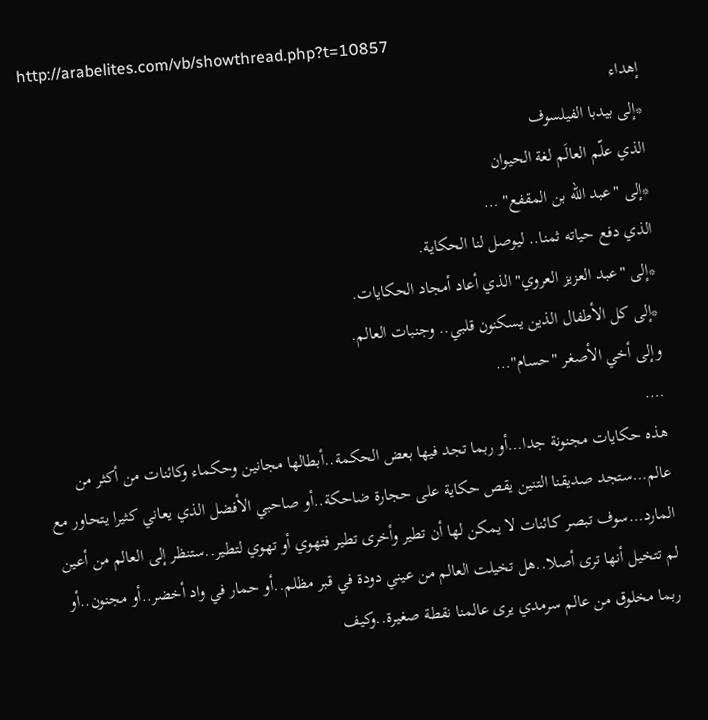http://arabelites.com/vb/showthread.php?t=10857
إهداء
*إلى بيدبا الفيلسوف
الذي علّم العالَم لغة الحيوان
*إلى "عبد الله بن المقفع" …
الذي دفع حياته ثمنا.. ليوصل لنا الحكاية.
*إلى "عبد العزيز العروي" الذي أعاد أمجاد الحكايات.
*إلى كل الأطفال الذين يسكنون قلبي.. وجنبات العالم.
وإلى أخي الأصغر "حسام"…
….
هذه حكايات مجنونة جدا…أو ربما تجد فيها بعض الحكمة..أبطالها مجانين وحكماء وكائنات من أكثر من عالم…ستجد صديقنا التنين يقص حكاية على حجارة ضاحكة..أو صاحبي الأفضل الذي يعاني كثيرا يتحاور مع المارد…سوف تبصر كائنات لا يمكن لها أن تطير وأخرى تطير فتهوي أو تهوي لتطير..ستنظر إلى العالم من أعين لم تتخيل أنها ترى أصلا..هل تخيلت العالم من عيني دودة في قبر مظلم..أو حمار في واد أخضر..أو مجنون..أو ربما مخلوق من عالم سرمدي يرى عالمنا نقطة صغيرة..وكيف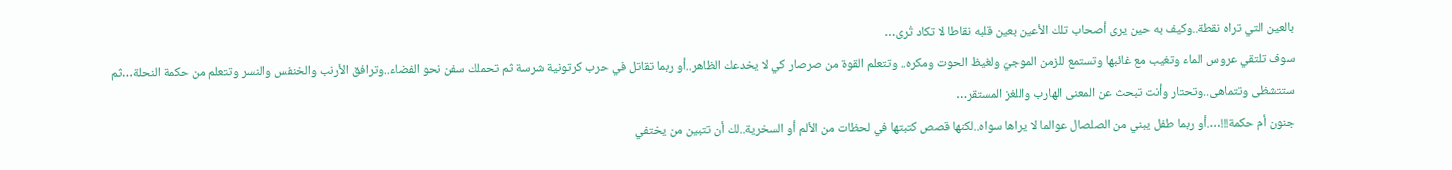بالعين التي تراه نقطة..وكيف به حين يرى أصحاب تلك الأعين بعين قلبه نقاطا لا تكاد تُرى…
سوف تلتقي عروس الماء وتغيب مع غائبها وتستمع للزمن الموجيّ ولغيظ الحوت ومكره.. وتتعلم القوة من صرصار كي لا يخدعك الظاهر..أو ربما تقاتل في حرب كرتونية شرسة ثم تحملك سفن نحو الفضاء..وترافق الأرنب والخنفس والنسر وتتعلم من حكمة النحلة…ثم ستتشظى وتتماهى..وتحتار وأنت تبحث عن المعنى الهارب واللغز المستقر…
جنون أم حكمة!!!….أو ربما طفل يبني من الصلصال عوالما لا يراها سواه..لكنها قصص كتبتها في لحظات من الألم أو السخرية..لك أن تتبين من يختفي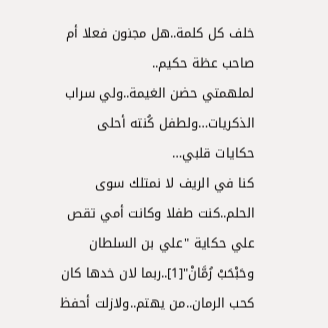خلف كل كلمة..هل مجنون فعلا أم صاحب عظة حكيم..
لملهمتي حضن الغيمة..ولي سراب الذكريات…ولطفل كُنته أحلى حكايات قلبي…
كنا في الريف لا نمتلك سوى الحلم..كنت طفلا وكانت أمي تقص علي حكاية "علي بن السلطان وحَبْحَبْ رُمَّانْ"[1]..ربما لان خدها كان كحب الرمان..من يهتم..ولازلت أحفظ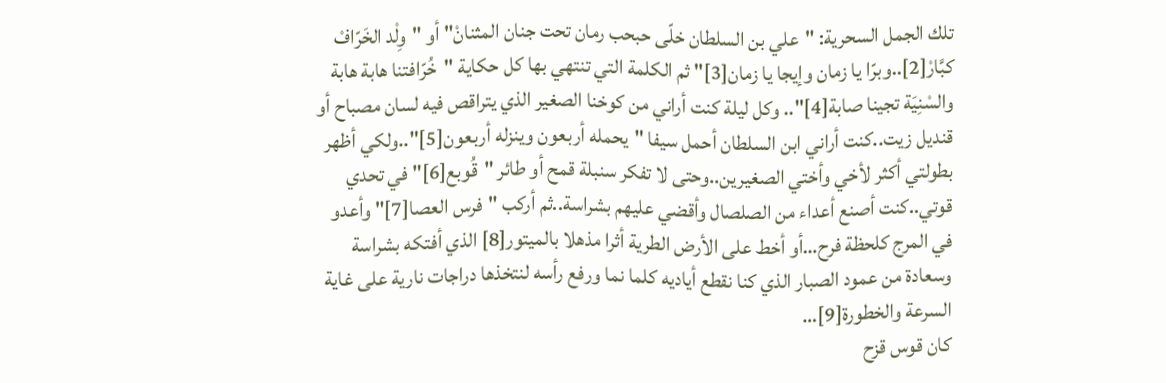تلك الجمل السحرية: "علي بن السلطان خلّى حبحب رمان تحت جنان المثنانْ" أو "وِلْد الخَرّافْ كبَّارْ[2]..وبرّا يا زمان وإيجا يا زمان[3]" ثم الكلمة التي تنتهي بها كل حكاية "خُرّافتنا هابة هابة والسْنِيَة تجينا صابة[4]".. وكل ليلة كنت أراني من كوخنا الصغير الذي يتراقص فيه لسان مصباح أو قنديل زيت..كنت أراني ابن السلطان أحمل سيفا "يحمله أربعون وينزله أربعون[5]"..ولكي أظهر بطولتي أكثر لأخي وأختي الصغيرين..وحتى لا تفكر سنبلة قمح أو طائر "قُوبع[6]" في تحدي قوتي..كنت أصنع أعداء من الصلصال وأقضي عليهم بشراسة..ثم أركب "فرس العصا[7]" وأعدو في المرج كلحظة فرح…أو أخط على الأرض الطرية أثرا مذهلا بالميتور[8] الذي أفتكه بشراسة وسعادة من عمود الصبار الذي كنا نقطع أياديه كلما نما ورفع رأسه لنتخذها دراجات نارية على غاية السرعة والخطورة[9]…
كان قوس قزح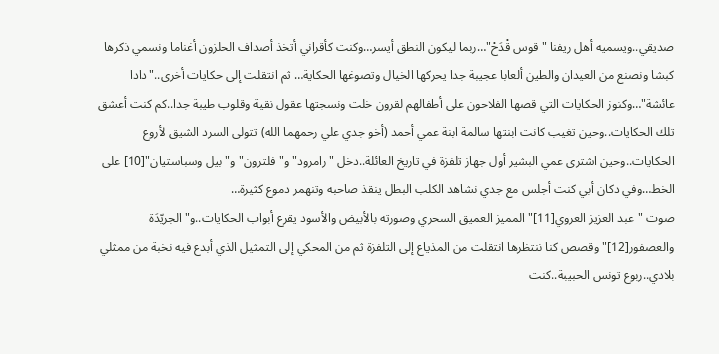صديقي..ويسميه أهل ريفنا "قوس قْدَحْ"…ربما ليكون النطق أيسر…وكنت كأقراني أتخذ أصداف الحلزون أغناما ونسمي ذكرها كبشا ونصنع من العيدان والطين ألعابا عجيبة جدا يحركها الخيال وتصوغها الحكاية… ثم انتقلت إلى حكايات أخرى.."دادا عائشة"…وكنوز الحكايات التي قصها الفلاحون على أطفالهم لقرون خلت ونسجتها عقول نقية وقلوب طيبة جدا..كم كنت أعشق تلك الحكايات..وحين تغيب كانت ابنتها سالمة ابنة عمي أحمد (أخو جدي علي رحمهما الله) تتولى السرد الشيق لأروع الحكايات..وحين اشترى عمي البشير أول جهاز تلفزة في تاريخ العائلة..دخل "رامرود" و"فلترون" و"بيل وسباستيان"[10] على الخط…وفي دكان أبي كنت أجلس مع جدي نشاهد الكلب البطل ينقذ صاحبه وتنهمر دموع كثيرة…
صوت "عبد العزيز العروي[11]" المميز العميق السحري وصورته بالأبيض والأسود يقرع أبواب الحكايات..و"الجريّدَة والعصفور[12]" وقصص كنا ننتظرها انتقلت من المذياع إلى التلفزة ثم من المحكي إلى التمثيل الذي أبدع فيه نخبة من ممثلي بلادي..ربوع تونس الحبيبة..كنت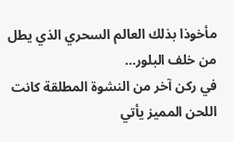مأخوذا بذلك العالم السحري الذي يطل من خلف البلور…
في ركن آخر من النشوة المطلقة كانت اللحن المميز يأتي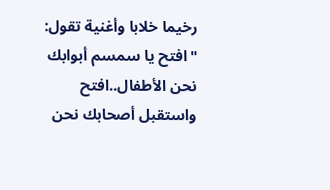رخيما خلابا وأغنية تقول: "افتح يا سمسم أبوابك نحن الأطفال..افتح واستقبل أصحابك نحن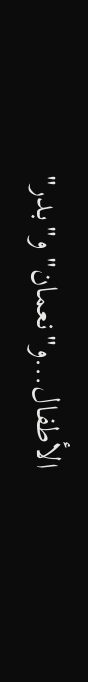الأطفال…و"نعمان" و"بدر"